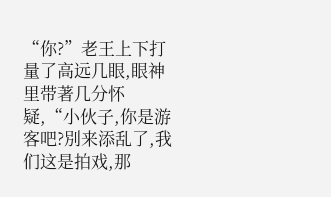“你?”老王上下打量了高远几眼,眼神里带著几分怀疑,“小伙子,你是游客吧?別来添乱了,我们这是拍戏,那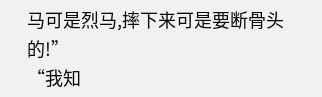马可是烈马,摔下来可是要断骨头的!”
“我知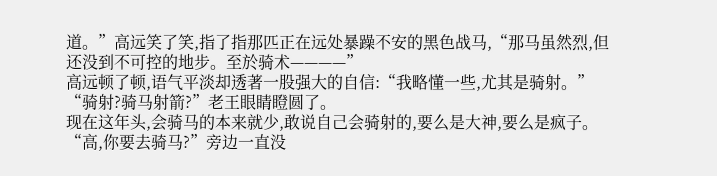道。”高远笑了笑,指了指那匹正在远处暴躁不安的黑色战马,“那马虽然烈,但还没到不可控的地步。至於骑术————”
高远顿了顿,语气平淡却透著一股强大的自信:“我略懂一些,尤其是骑射。”
“骑射?骑马射箭?”老王眼睛瞪圆了。
现在这年头,会骑马的本来就少,敢说自己会骑射的,要么是大神,要么是疯子。
“高,你要去骑马?”旁边一直没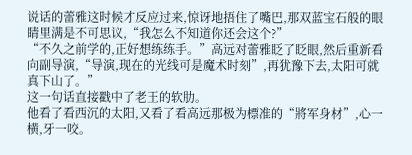说话的蕾雅这时候才反应过来,惊讶地捂住了嘴巴,那双蓝宝石般的眼睛里满是不可思议,“我怎么不知道你还会这个?”
“不久之前学的,正好想练练手。”高远对蕾雅眨了眨眼,然后重新看向副导演,“导演,现在的光线可是魔术时刻”,再犹豫下去,太阳可就真下山了。”
这一句话直接戳中了老王的软肋。
他看了看西沉的太阳,又看了看高远那极为標准的“將军身材”,心一横,牙一咬。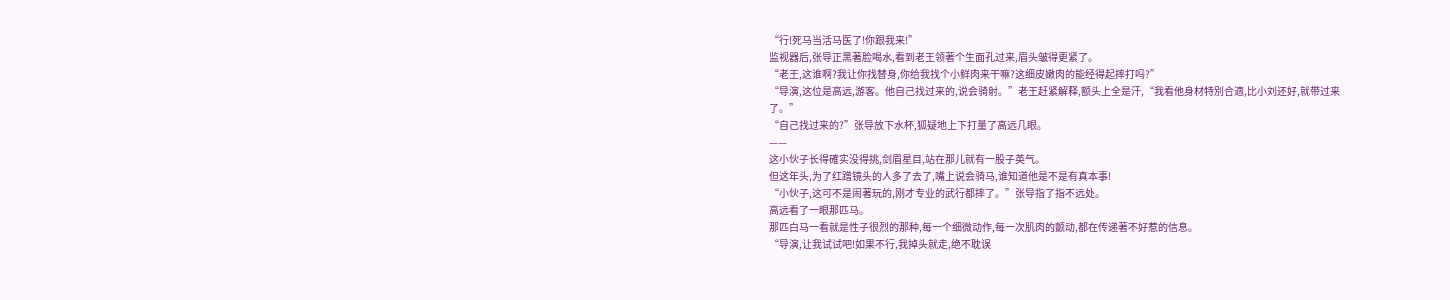“行!死马当活马医了!你跟我来!”
监视器后,张导正黑著脸喝水,看到老王领著个生面孔过来,眉头皱得更紧了。
“老王,这谁啊?我让你找替身,你给我找个小鲜肉来干嘛?这细皮嫩肉的能经得起摔打吗?”
“导演,这位是高远,游客。他自己找过来的,说会骑射。”老王赶紧解释,额头上全是汗,“我看他身材特別合適,比小刘还好,就带过来了。”
“自己找过来的?”张导放下水杯,狐疑地上下打量了高远几眼。
——
这小伙子长得確实没得挑,剑眉星目,站在那儿就有一股子英气。
但这年头,为了红蹭镜头的人多了去了,嘴上说会骑马,谁知道他是不是有真本事!
“小伙子,这可不是闹著玩的,刚才专业的武行都摔了。”张导指了指不远处。
高远看了一眼那匹马。
那匹白马一看就是性子很烈的那种,每一个细微动作,每一次肌肉的颤动,都在传递著不好惹的信息。
“导演,让我试试吧!如果不行,我掉头就走,绝不耽误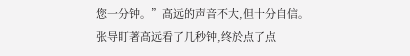您一分钟。”高远的声音不大,但十分自信。
张导盯著高远看了几秒钟,终於点了点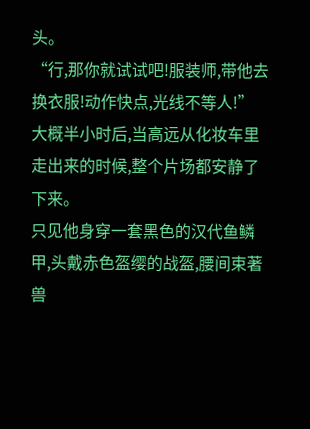头。
“行,那你就试试吧!服装师,带他去换衣服!动作快点,光线不等人!”
大概半小时后,当高远从化妆车里走出来的时候,整个片场都安静了下来。
只见他身穿一套黑色的汉代鱼鳞甲,头戴赤色盔缨的战盔,腰间束著兽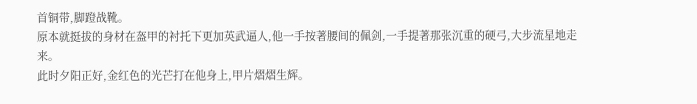首铜带,脚蹬战靴。
原本就挺拔的身材在盔甲的衬托下更加英武逼人,他一手按著腰间的佩剑,一手提著那张沉重的硬弓,大步流星地走来。
此时夕阳正好,金红色的光芒打在他身上,甲片熠熠生辉。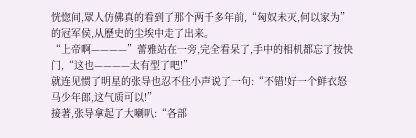恍惚间,眾人仿佛真的看到了那个两千多年前,“匈奴未灭,何以家为”的冠军侯,从歷史的尘埃中走了出来。
“上帝啊————”蕾雅站在一旁,完全看呆了,手中的相机都忘了按快门,“这也————太有型了吧!”
就连见惯了明星的张导也忍不住小声说了一句:“不错!好一个鲜衣怒马少年郎,这气质可以!”
接著,张导拿起了大喇叭:“各部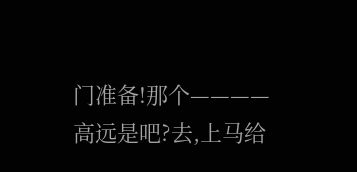门准备!那个————高远是吧?去,上马给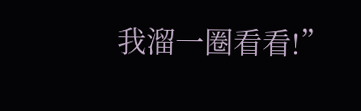我溜一圈看看!”